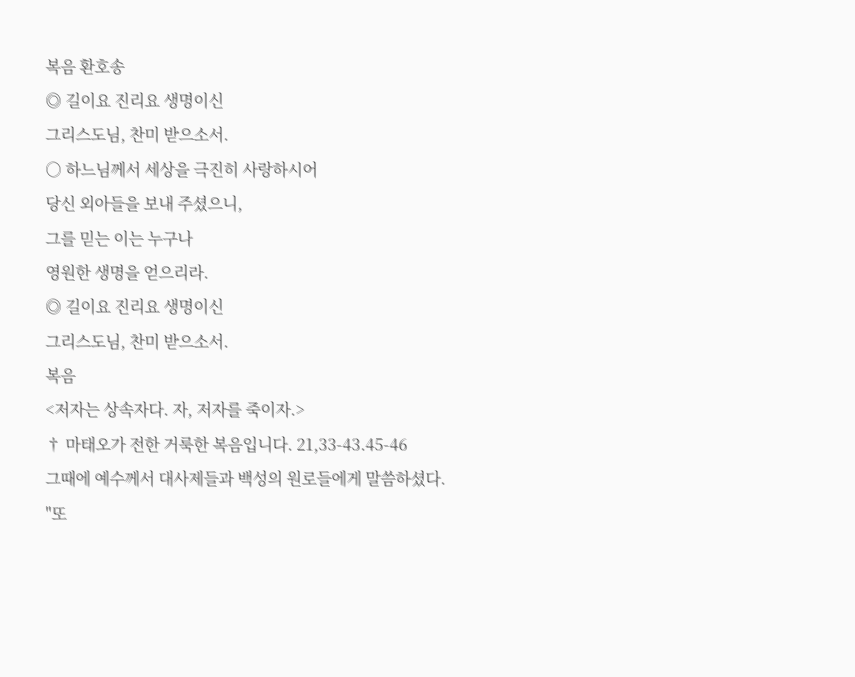복음 환호송
◎ 길이요 진리요 생명이신
그리스도님, 찬미 받으소서.
○ 하느님께서 세상을 극진히 사랑하시어
당신 외아들을 보내 주셨으니,
그를 믿는 이는 누구나
영원한 생명을 얻으리라.
◎ 길이요 진리요 생명이신
그리스도님, 찬미 받으소서.
복음
<저자는 상속자다. 자, 저자를 죽이자.>
† 마태오가 전한 거룩한 복음입니다. 21,33-43.45-46
그때에 예수께서 대사제들과 백성의 원로들에게 말씀하셨다.
"또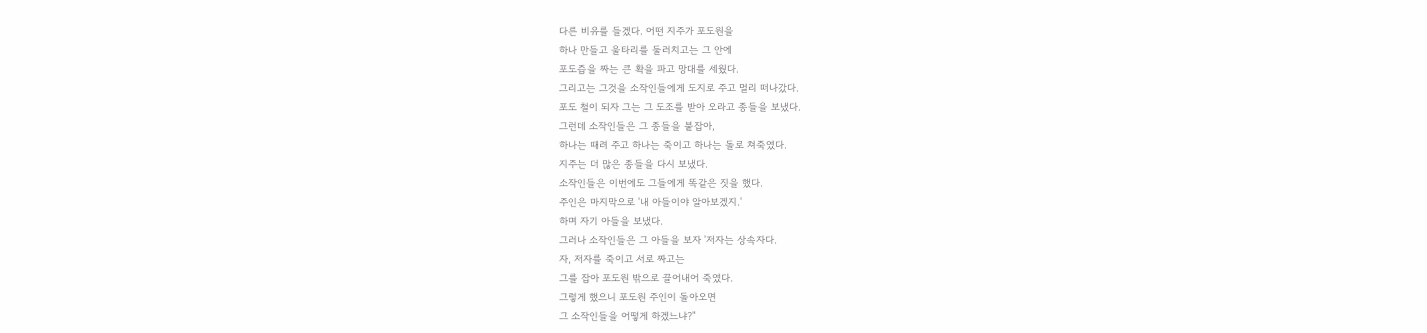다른 비유를 들겠다. 어떤 지주가 포도원을
하나 만들고 울타리를 둘러치고는 그 안에
포도즙을 짜는 큰 확을 파고 망대를 세웠다.
그리고는 그것을 소작인들에게 도지로 주고 멀리 떠나갔다.
포도 철이 되자 그는 그 도조를 받아 오라고 종들을 보냈다.
그런데 소작인들은 그 종들을 붙잡아,
하나는 때려 주고 하나는 죽이고 하나는 돌로 쳐죽였다.
지주는 더 많은 종들을 다시 보냈다.
소작인들은 이번에도 그들에게 똑같은 짓을 했다.
주인은 마지막으로 '내 아들이야 알아보겠지.'
하며 자기 아들을 보냈다.
그러나 소작인들은 그 아들을 보자 '저자는 상속자다.
자, 저자를 죽이고 서로 짜고는
그를 잡아 포도원 밖으로 끌어내어 죽였다.
그렇게 했으니 포도원 주인이 돌아오면
그 소작인들을 어떻게 하겠느냐?"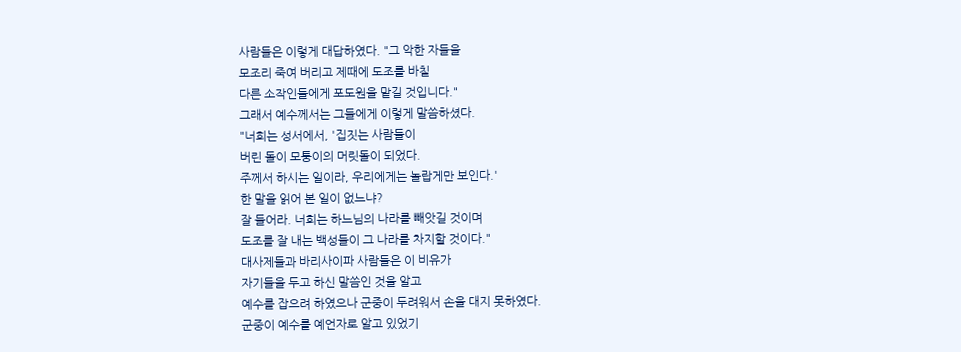사람들은 이렇게 대답하였다. "그 악한 자들을
모조리 죽여 버리고 제때에 도조를 바칠
다른 소작인들에게 포도원을 맡길 것입니다."
그래서 예수께서는 그들에게 이렇게 말씀하셨다.
"너희는 성서에서, '집짓는 사람들이
버린 돌이 모퉁이의 머릿돌이 되었다.
주께서 하시는 일이라, 우리에게는 놀랍게만 보인다.'
한 말을 읽어 본 일이 없느냐?
잘 들어라. 너희는 하느님의 나라를 빼앗길 것이며
도조를 잘 내는 백성들이 그 나라를 차지할 것이다."
대사제들과 바리사이파 사람들은 이 비유가
자기들을 두고 하신 말씀인 것을 알고
예수를 잡으려 하였으나 군중이 두려워서 손을 대지 못하였다.
군중이 예수를 예언자로 알고 있었기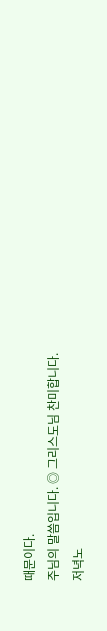때문이다.
주님의 말씀입니다. ◎ 그리스도님 찬미합니다.
저녁노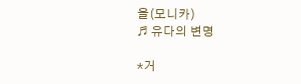을(모니카)
♬ 유다의 변명

*거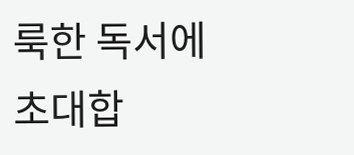룩한 독서에 초대합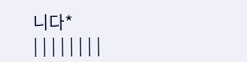니다*
| | | | | | | |